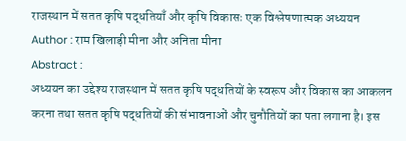राजस्थान में सतत कृषि पद्धतियाँ और कृषि विकासः एक विश्लेषणात्मक अध्ययन
Author : राम खिलाड़ी मीना और अनिता मीना
Abstract :
अध्ययन का उद्देश्य राजस्थान में सतत कृषि पद्धतियों के स्वरूप और विकास का आकलन करना तथा सतत कृषि पद्धतियों की संभावनाओं और चुनौतियों का पता लगाना है। इस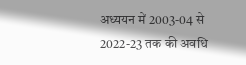अध्ययन में 2003-04 से 2022-23 तक की अवधि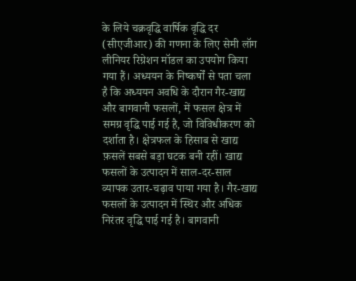के लिये चक्रवृद्धि वार्षिक वृद्धि दर (सीएजीआर) की गणना के लिए सेमी लॉग लीनियर रिग्रेशन मॉडल का उपयोग किया गया हैं। अध्ययन के निष्कर्षों से पता चला है कि अध्ययन अवधि के दौरान गैर-खाद्य और बागवानी फसलों, में फसल क्षेत्र में समग्र वृद्धि पाई गई है, जो विविधीकरण को दर्शाता है। क्षेत्रफल के हिसाब से खाद्य फ़सलें सबसे बड़ा घटक बनी रहीं। खाद्य फसलों के उत्पादन में साल-दर-साल व्यापक उतार-चढ़ाव पाया गया है। गैर-खाद्य फसलों के उत्पादन में स्थिर और अधिक निरंतर वृद्धि पाई गई है। बागवानी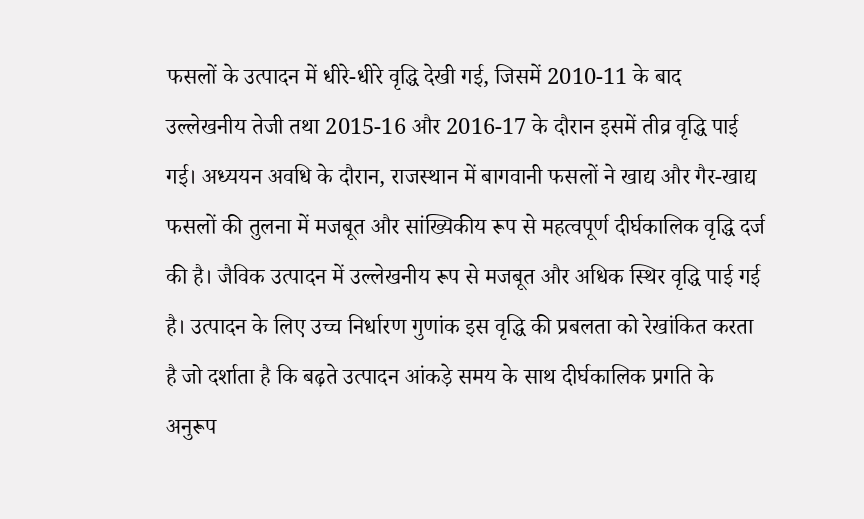फसलों के उत्पादन में धीरे-धीरे वृद्धि देखी गई, जिसमें 2010-11 के बाद उल्लेखनीय तेजी तथा 2015-16 और 2016-17 के दौरान इसमें तीव्र वृद्धि पाई गई। अध्ययन अवधि के दौरान, राजस्थान में बागवानी फसलों ने खाद्य और गैर-खाद्य फसलों की तुलना में मजबूत और सांख्यिकीय रूप से महत्वपूर्ण दीर्घकालिक वृद्धि दर्ज की है। जैविक उत्पादन में उल्लेखनीय रूप से मजबूत और अधिक स्थिर वृद्धि पाई गई है। उत्पादन के लिए उच्च निर्धारण गुणांक इस वृद्धि की प्रबलता को रेखांकित करता है जो दर्शाता है कि बढ़ते उत्पादन आंकड़े समय के साथ दीर्घकालिक प्रगति के अनुरूप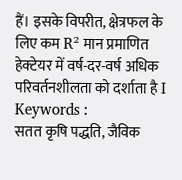हैं। इसके विपरीत, क्षेत्रफल के लिए कम R² मान प्रमाणित हेक्टेयर में वर्ष-दर-वर्ष अधिक परिवर्तनशीलता को दर्शाता है I
Keywords :
सतत कृषि पद्धति, जैविक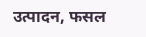उत्पादन, फसल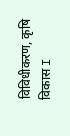विविधीकरण, कृषि विकास I